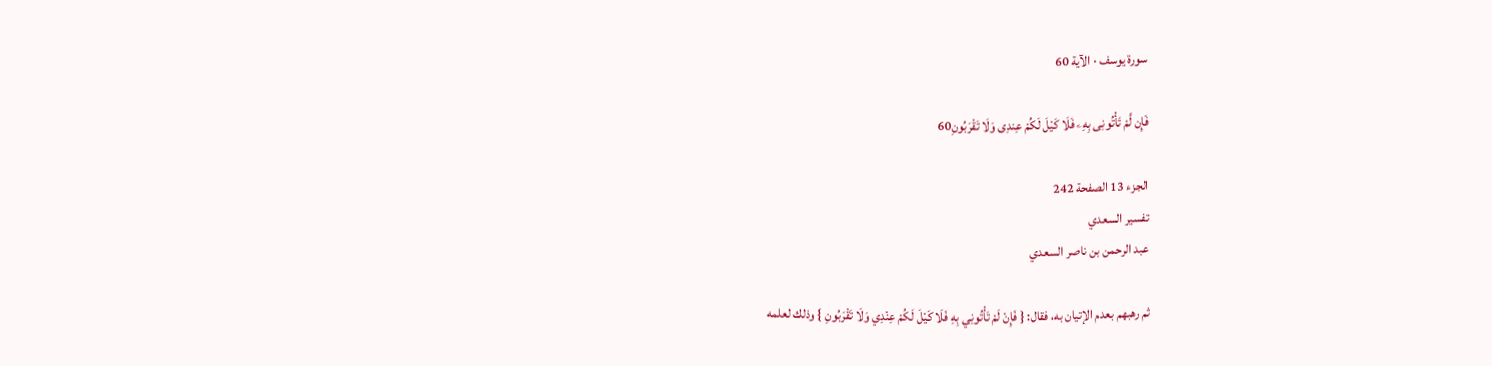سورة يوسف · الآية 60

فَإِن لَّمْ تَأْتُونِى بِهِۦ فَلَا كَيْلَ لَكُمْ عِندِى وَلَا تَقْرَبُونِ60

الجزء 13 الصفحة 242
تفسير السعدي
عبد الرحمن بن ناصر السعدي

ثم رهبهم بعدم الإتيان به، فقال: { فَإِنْ لَمْ تَأْتُونِي بِهِ فَلَا كَيْلَ لَكُمْ عِنْدِي وَلَا تَقْرَبُونِ } وذلك لعلمه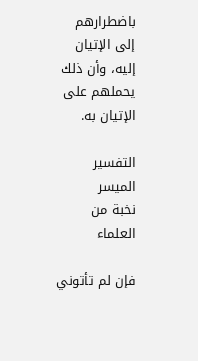باضطرارهم إلى الإتيان إليه، وأن ذلك يحملهم على الإتيان به.

التفسير الميسر
نخبة من العلماء

فإن لم تأتوني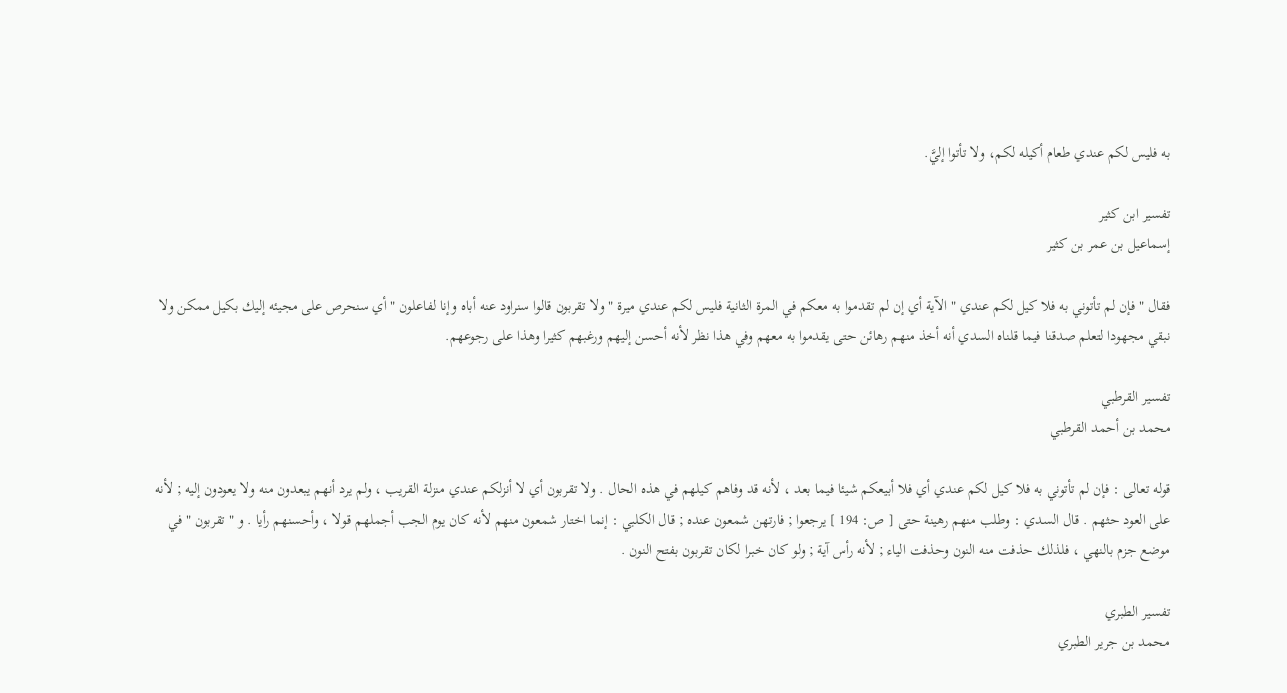به فليس لكم عندي طعام أكيله لكم، ولا تأتوا إليَّ.

تفسير ابن كثير
إسماعيل بن عمر بن كثير

فقال " فإن لم تأتوني به فلا كيل لكم عندي " الآية أي إن لم تقدموا به معكم في المرة الثانية فليس لكم عندي ميرة " ولا تقربون قالوا سنراود عنه أباه وإنا لفاعلون " أي سنحرص على مجيئه إليك بكيل ممكن ولا نبقي مجهودا لتعلم صدقنا فيما قلناه السدي أنه أخذ منهم رهائن حتى يقدموا به معهم وفي هذا نظر لأنه أحسن إليهم ورغبهم كثيرا وهذا على رجوعهم.

تفسير القرطبي
محمد بن أحمد القرطبي

قوله تعالى : فإن لم تأتوني به فلا كيل لكم عندي أي فلا أبيعكم شيئا فيما بعد ، لأنه قد وفاهم كيلهم في هذه الحال . ولا تقربون أي لا أنزلكم عندي منزلة القريب ، ولم يرد أنهم يبعدون منه ولا يعودون إليه ; لأنه على العود حثهم . قال السدي : وطلب منهم رهينة حتى [ ص: 194 ] يرجعوا ; فارتهن شمعون عنده ; قال الكلبي : إنما اختار شمعون منهم لأنه كان يوم الجب أجملهم قولا ، وأحسنهم رأيا . و " تقربون " في موضع جزم بالنهي ، فلذلك حذفت منه النون وحذفت الياء ; لأنه رأس آية ; ولو كان خبرا لكان تقربون بفتح النون .

تفسير الطبري
محمد بن جرير الطبري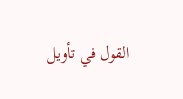القول في تأويل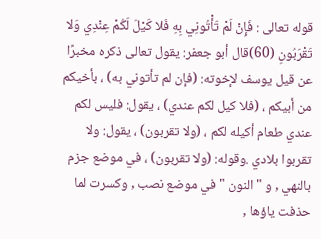قوله تعالى : فَإِنْ لَمْ تَأْتُونِي بِهِ فَلا كَيْلَ لَكُمْ عِنْدِي وَلا تَقْرَبُونِ (60)قال أبو جعفر: يقول تعالى ذكره مخبرًا عن قيل يوسف لإخوته: (فإن لم تأتوني به) ، بأخيكم من أبيكم ، (فلا كيل لكم عندي) ، يقول: فليس لكم عندي طعام أكيله لكم ، (ولا تقربون) ، يقول: ولا تقربوا بلادي .وقوله: (ولا تقربون) ، في موضع جزم بالنهي , و " النون " في موضع نصب , وكسرت لما حذفت ياؤها ,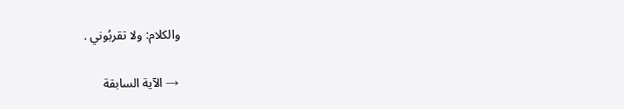والكلام: ولا تقربُوني .

→ الآية السابقة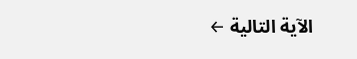الآية التالية ←